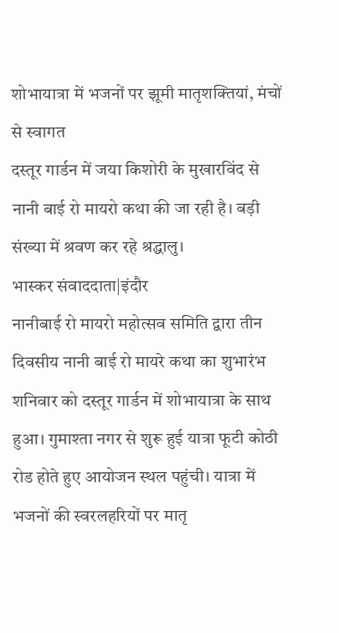शोभायात्रा में भजनों पर झूमी मातृशक्तियां, मंचों से स्वागत
दस्तूर गार्डन में जया किशोरी के मुखारविंद से नानी बाई रो मायरो कथा की जा रही है। बड़ी संख्या में श्रवण कर रहे श्रद्धालु।
भास्कर संवाददाता|इंदौर
नानीबाई रो मायरो महोत्सव समिति द्वारा तीन दिवसीय नानी बाई रो मायरे कथा का शुभारंभ शनिवार को दस्तूर गार्डन में शोभायात्रा के साथ हुआ। गुमाश्ता नगर से शुरू हुई यात्रा फूटी कोठी रोड होते हुए आयोजन स्थल पहुंची। यात्रा में भजनों की स्वरलहरियों पर मातृ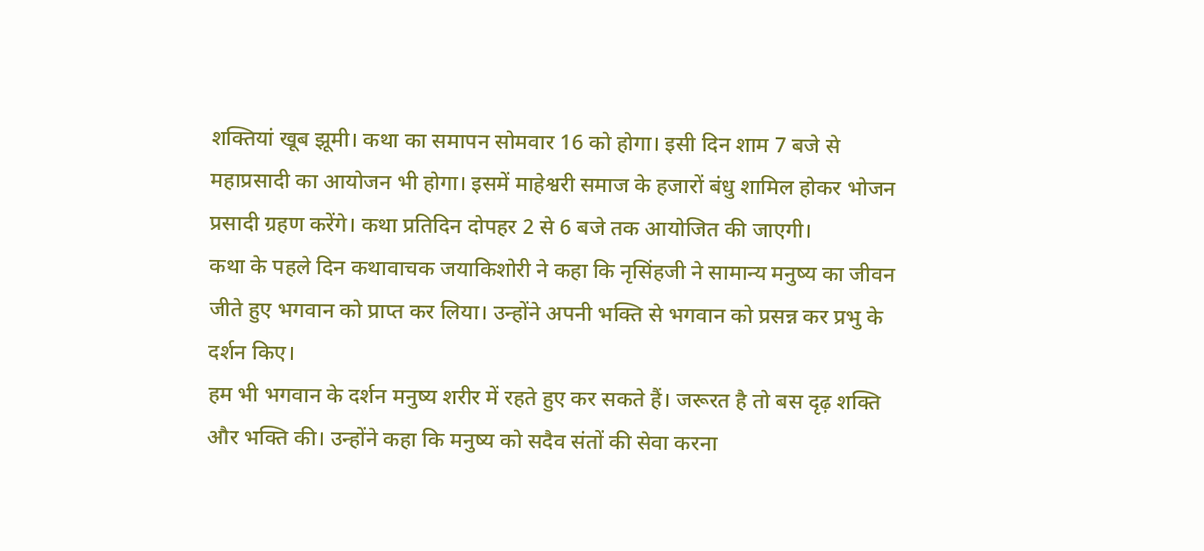शक्तियां खूब झूमी। कथा का समापन सोमवार 16 को होगा। इसी दिन शाम 7 बजे से महाप्रसादी का आयोजन भी होगा। इसमें माहेश्वरी समाज के हजारों बंधु शामिल होकर भोजन प्रसादी ग्रहण करेंगे। कथा प्रतिदिन दोपहर 2 से 6 बजे तक आयोजित की जाएगी।
कथा के पहले दिन कथावाचक जयाकिशोरी ने कहा कि नृसिंहजी ने सामान्य मनुष्य का जीवन जीते हुए भगवान को प्राप्त कर लिया। उन्होंने अपनी भक्ति से भगवान को प्रसन्न कर प्रभु के दर्शन किए।
हम भी भगवान के दर्शन मनुष्य शरीर में रहते हुए कर सकते हैं। जरूरत है तो बस दृढ़ शक्ति और भक्ति की। उन्होंने कहा कि मनुष्य को सदैव संतों की सेवा करना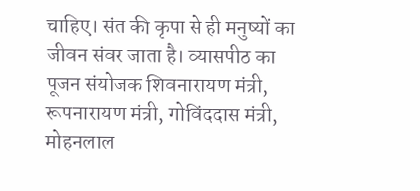चाहिए। संत की कृपा से ही मनुष्यों का जीवन संवर जाता है। व्यासपीठ का पूजन संयोजक शिवनारायण मंत्री, रूपनारायण मंत्री, गोविंददास मंत्री, मोहनलाल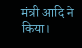मंत्री आदि ने किया।